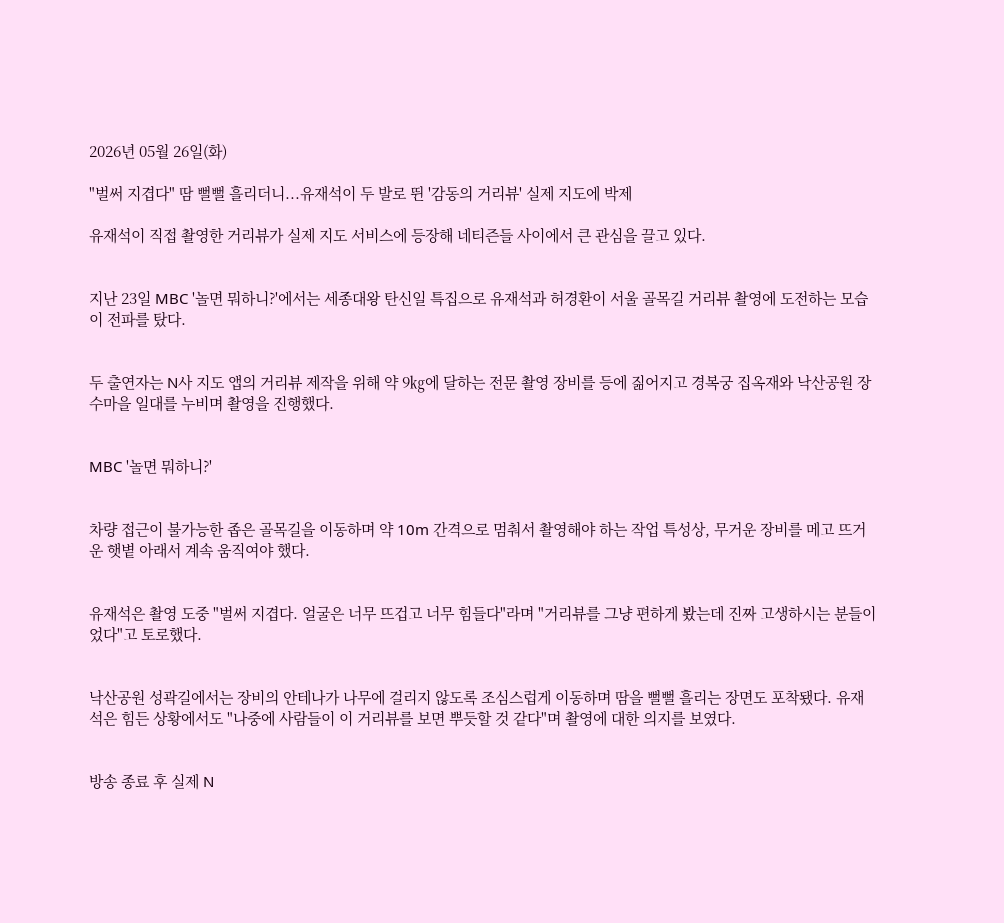2026년 05월 26일(화)

"벌써 지겹다" 땀 뻘뻘 흘리더니...유재석이 두 발로 뛴 '감동의 거리뷰' 실제 지도에 박제

유재석이 직접 촬영한 거리뷰가 실제 지도 서비스에 등장해 네티즌들 사이에서 큰 관심을 끌고 있다.


지난 23일 MBC '놀면 뭐하니?'에서는 세종대왕 탄신일 특집으로 유재석과 허경환이 서울 골목길 거리뷰 촬영에 도전하는 모습이 전파를 탔다.


두 출연자는 N사 지도 앱의 거리뷰 제작을 위해 약 9㎏에 달하는 전문 촬영 장비를 등에 짊어지고 경복궁 집옥재와 낙산공원 장수마을 일대를 누비며 촬영을 진행했다.


MBC '놀면 뭐하니?'


차량 접근이 불가능한 좁은 골목길을 이동하며 약 10m 간격으로 멈춰서 촬영해야 하는 작업 특성상, 무거운 장비를 메고 뜨거운 햇볕 아래서 계속 움직여야 했다.


유재석은 촬영 도중 "벌써 지겹다. 얼굴은 너무 뜨겁고 너무 힘들다"라며 "거리뷰를 그냥 편하게 봤는데 진짜 고생하시는 분들이었다"고 토로했다.


낙산공원 성곽길에서는 장비의 안테나가 나무에 걸리지 않도록 조심스럽게 이동하며 땀을 뻘뻘 흘리는 장면도 포착됐다. 유재석은 힘든 상황에서도 "나중에 사람들이 이 거리뷰를 보면 뿌듯할 것 같다"며 촬영에 대한 의지를 보였다.


방송 종료 후 실제 N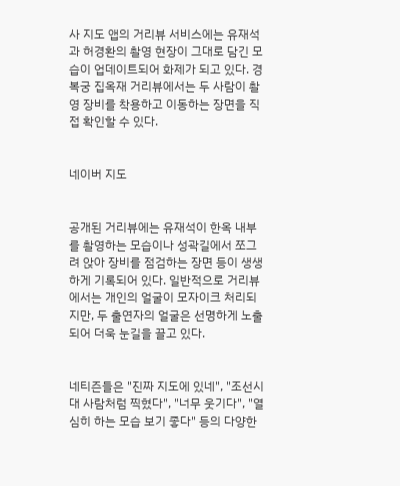사 지도 앱의 거리뷰 서비스에는 유재석과 허경환의 촬영 현장이 그대로 담긴 모습이 업데이트되어 화제가 되고 있다. 경복궁 집옥재 거리뷰에서는 두 사람이 촬영 장비를 착용하고 이동하는 장면을 직접 확인할 수 있다.


네이버 지도


공개된 거리뷰에는 유재석이 한옥 내부를 촬영하는 모습이나 성곽길에서 쪼그려 앉아 장비를 점검하는 장면 등이 생생하게 기록되어 있다. 일반적으로 거리뷰에서는 개인의 얼굴이 모자이크 처리되지만, 두 출연자의 얼굴은 선명하게 노출되어 더욱 눈길을 끌고 있다.


네티즌들은 "진짜 지도에 있네", "조선시대 사람처럼 찍혔다", "너무 웃기다", "열심히 하는 모습 보기 좋다" 등의 다양한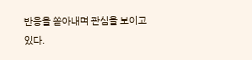반응을 쏟아내며 관심을 보이고 있다.